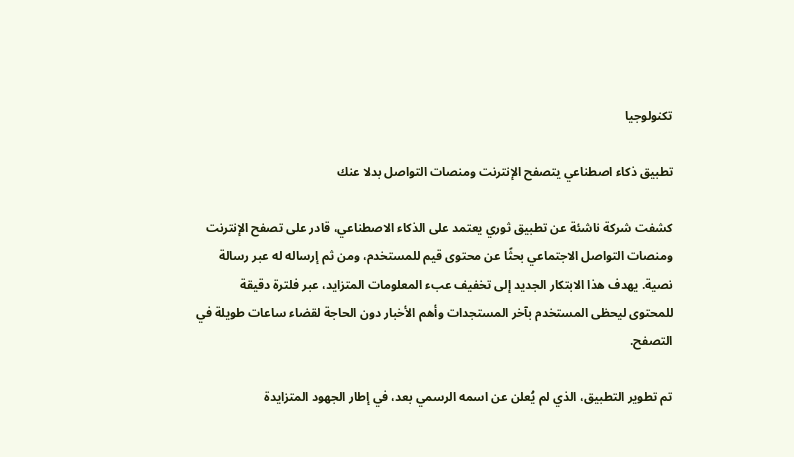تكنولوجيا

تطبيق ذكاء اصطناعي يتصفح الإنترنت ومنصات التواصل بدلا عنك

كشفت شركة ناشئة عن تطبيق ثوري يعتمد على الذكاء الاصطناعي، قادر على تصفح الإنترنت ومنصات التواصل الاجتماعي بحثًا عن محتوى قيم للمستخدم، ومن ثم إرساله له عبر رسالة نصية. يهدف هذا الابتكار الجديد إلى تخفيف عبء المعلومات المتزايد، عبر فلترة دقيقة للمحتوى ليحظى المستخدم بآخر المستجدات وأهم الأخبار دون الحاجة لقضاء ساعات طويلة في التصفح.

تم تطوير التطبيق، الذي لم يُعلن عن اسمه الرسمي بعد، في إطار الجهود المتزايدة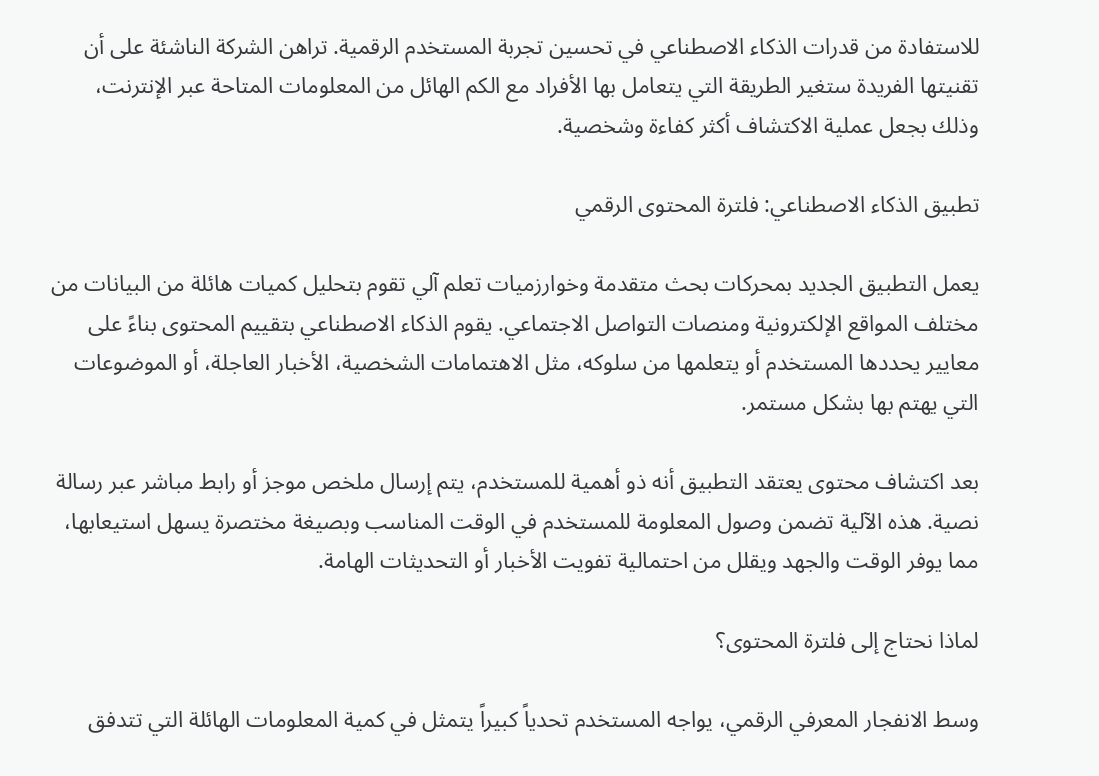للاستفادة من قدرات الذكاء الاصطناعي في تحسين تجربة المستخدم الرقمية. تراهن الشركة الناشئة على أن تقنيتها الفريدة ستغير الطريقة التي يتعامل بها الأفراد مع الكم الهائل من المعلومات المتاحة عبر الإنترنت، وذلك بجعل عملية الاكتشاف أكثر كفاءة وشخصية.

تطبيق الذكاء الاصطناعي: فلترة المحتوى الرقمي

يعمل التطبيق الجديد بمحركات بحث متقدمة وخوارزميات تعلم آلي تقوم بتحليل كميات هائلة من البيانات من مختلف المواقع الإلكترونية ومنصات التواصل الاجتماعي. يقوم الذكاء الاصطناعي بتقييم المحتوى بناءً على معايير يحددها المستخدم أو يتعلمها من سلوكه، مثل الاهتمامات الشخصية، الأخبار العاجلة، أو الموضوعات التي يهتم بها بشكل مستمر.

بعد اكتشاف محتوى يعتقد التطبيق أنه ذو أهمية للمستخدم، يتم إرسال ملخص موجز أو رابط مباشر عبر رسالة نصية. هذه الآلية تضمن وصول المعلومة للمستخدم في الوقت المناسب وبصيغة مختصرة يسهل استيعابها، مما يوفر الوقت والجهد ويقلل من احتمالية تفويت الأخبار أو التحديثات الهامة.

لماذا نحتاج إلى فلترة المحتوى؟

وسط الانفجار المعرفي الرقمي، يواجه المستخدم تحدياً كبيراً يتمثل في كمية المعلومات الهائلة التي تتدفق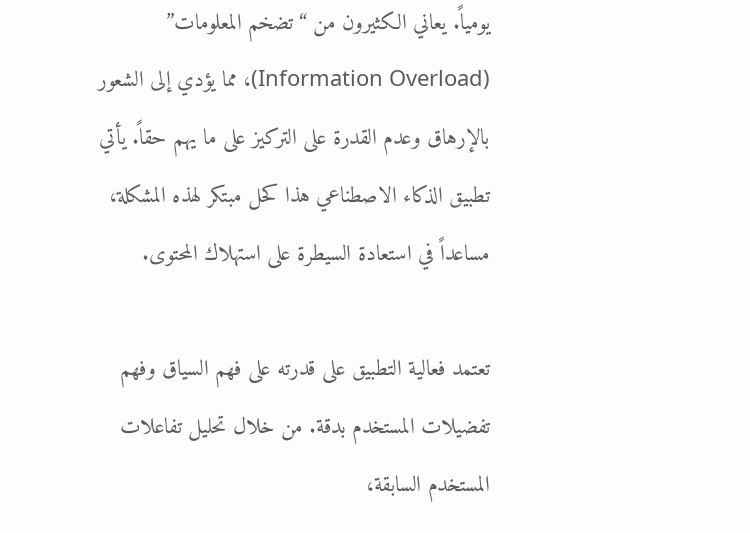يومياً. يعاني الكثيرون من “تضخم المعلومات” (Information Overload)، مما يؤدي إلى الشعور بالإرهاق وعدم القدرة على التركيز على ما يهم حقاً. يأتي تطبيق الذكاء الاصطناعي هذا كحل مبتكر لهذه المشكلة، مساعداً في استعادة السيطرة على استهلاك المحتوى.

تعتمد فعالية التطبيق على قدرته على فهم السياق وفهم تفضيلات المستخدم بدقة. من خلال تحليل تفاعلات المستخدم السابقة،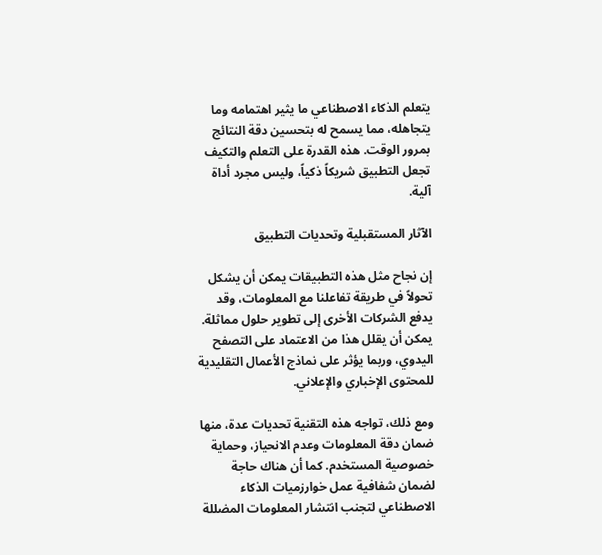يتعلم الذكاء الاصطناعي ما يثير اهتمامه وما يتجاهله، مما يسمح له بتحسين دقة النتائج بمرور الوقت. هذه القدرة على التعلم والتكيف تجعل التطبيق شريكاً ذكياً، وليس مجرد أداة آلية.

الآثار المستقبلية وتحديات التطبيق

إن نجاح مثل هذه التطبيقات يمكن أن يشكل تحولاً في طريقة تفاعلنا مع المعلومات، وقد يدفع الشركات الأخرى إلى تطوير حلول مماثلة. يمكن أن يقلل هذا من الاعتماد على التصفح اليدوي، وربما يؤثر على نماذج الأعمال التقليدية للمحتوى الإخباري والإعلاني.

ومع ذلك، تواجه هذه التقنية تحديات عدة، منها ضمان دقة المعلومات وعدم الانحياز، وحماية خصوصية المستخدم. كما أن هناك حاجة لضمان شفافية عمل خوارزميات الذكاء الاصطناعي لتجنب انتشار المعلومات المضللة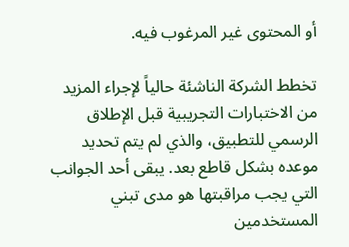أو المحتوى غير المرغوب فيه.

تخطط الشركة الناشئة حالياً لإجراء المزيد من الاختبارات التجريبية قبل الإطلاق الرسمي للتطبيق، والذي لم يتم تحديد موعده بشكل قاطع بعد. يبقى أحد الجوانب التي يجب مراقبتها هو مدى تبني المستخدمين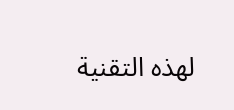لهذه التقنية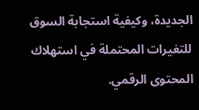الجديدة، وكيفية استجابة السوق للتغيرات المحتملة في استهلاك المحتوى الرقمي.